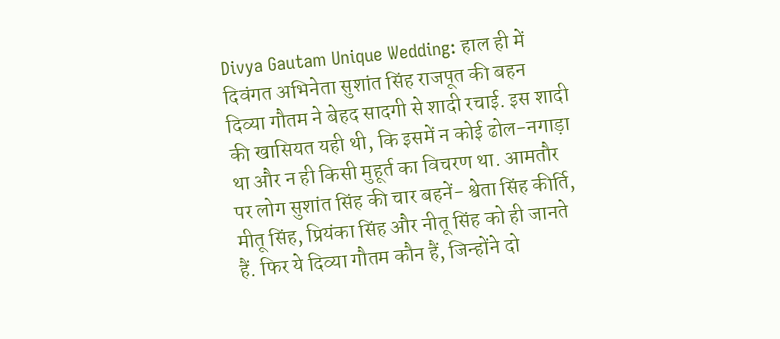Divya Gautam Unique Wedding: हाल ही में दिवंगत अभिनेता सुशांत सिंह राजपूत की बहन दिव्या गौतम ने बेहद सादगी से शादी रचाई. इस शादी की खासियत यही थी, कि इसमें न कोई ढोल-नगाड़ा था और न ही किसी मुहूर्त का विचरण था. आमतौर पर लोग सुशांत सिंह की चार बहनें- श्वेता सिंह कीर्ति, मीतू सिंह, प्रियंका सिंह और नीतू सिंह को ही जानते हैं. फिर ये दिव्या गौतम कौन हैं, जिन्होंने दो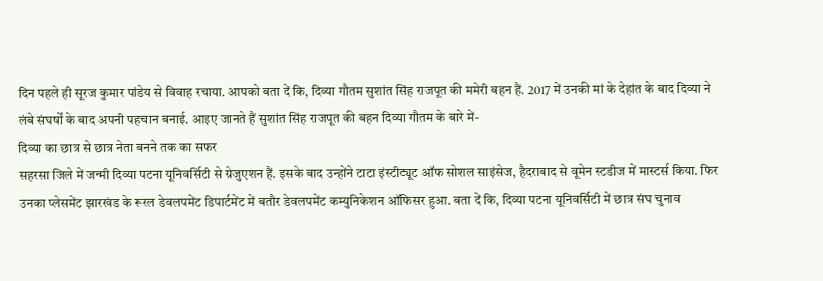दिन पहले ही सूरज कुमार पांडेय से विवाह रचाया. आपको बता दें कि, दिव्या गौतम सुशांत सिंह राजपूत की ममेरी बहन हैं. 2017 में उनकी मां के देहांत के बाद दिव्या ने लंबे संघर्षों के बाद अपनी पहचान बनाई. आइए जानते हैं सुशांत सिंह राजपूत की बहन दिव्या गौतम के बारे में-
दिव्या का छात्र से छात्र नेता बनने तक का सफर
सहरसा जिले में जन्मी दिव्या पटना यूनिवर्सिटी से ग्रेजुएशन हैं. इसके बाद उन्होंने टाटा इंस्टीट्यूट ऑफ सोशल साइंसेज, हैदराबाद से वूमेन स्टडीज में मास्टर्स किया. फिर उनका प्लेसमेंट झारखंड के रूरल डेवलपमेंट डिपार्टमेंट में बतौर डेवलपमेंट कम्युनिकेशन ऑफिसर हुआ. बता दें कि, दिव्या पटना यूनिवर्सिटी में छात्र संघ चुनाव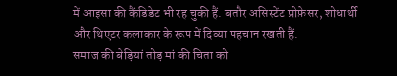में आइसा की कैंडिडेट भी रह चुकी हैं. बतौर असिस्टेंट प्रोफ़ेसर, शोधार्थी और थिएटर कलाकार के रूप में दिव्या पहचान रखती हैं.
समाज की बेड़ियां तोड़ मां की चिता को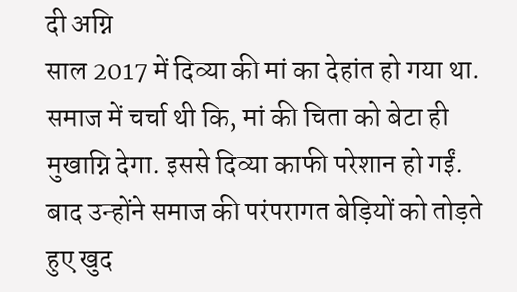दी अग्नि
साल 2017 में दिव्या की मां का देहांत हो गया था. समाज में चर्चा थी कि, मां की चिता को बेटा ही मुखाग्नि देगा. इससे दिव्या काफी परेशान हो गईं. बाद उन्होंने समाज की परंपरागत बेड़ियों को तोड़ते हुए खुद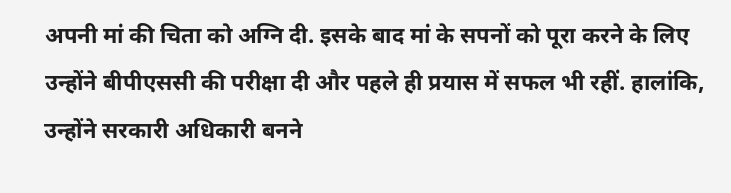अपनी मां की चिता को अग्नि दी. इसके बाद मां के सपनों को पूरा करने के लिए उन्होंने बीपीएससी की परीक्षा दी और पहले ही प्रयास में सफल भी रहीं. हालांकि, उन्होंने सरकारी अधिकारी बनने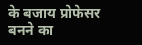के बजाय प्रोफेसर बनने का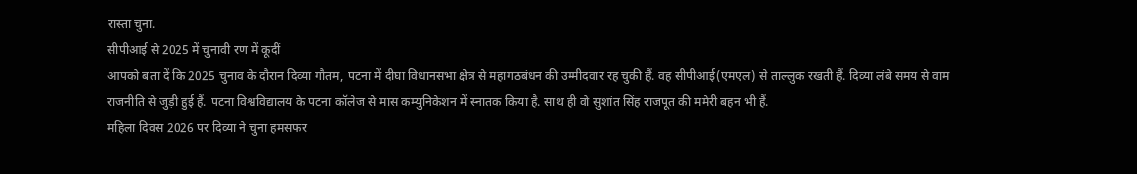रास्ता चुना.
सीपीआई से 2025 में चुनावी रण में कूदीं
आपको बता दें कि 2025 चुनाव के दौरान दिव्या गौतम, पटना में दीघा विधानसभा क्षेत्र से महागठबंधन की उम्मीदवार रह चुकी हैं. वह सीपीआई(एमएल) से ताल्लुक रखती हैं. दिव्या लंबे समय से वाम राजनीति से जुड़ी हुई हैं. पटना विश्वविद्यालय के पटना कॉलेज से मास कम्युनिकेशन में स्नातक किया है. साथ ही वो सुशांत सिंह राजपूत की ममेरी बहन भी हैं.
महिला दिवस 2026 पर दिव्या ने चुना हमसफर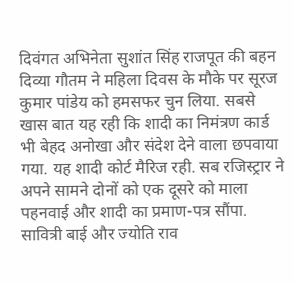दिवंगत अभिनेता सुशांत सिंह राजपूत की बहन दिव्या गौतम ने महिला दिवस के मौके पर सूरज कुमार पांडेय को हमसफर चुन लिया. सबसे खास बात यह रही कि शादी का निमंत्रण कार्ड भी बेहद अनोखा और संदेश देने वाला छपवाया गया. यह शादी कोर्ट मैरिज रही. सब रजिस्ट्रार ने अपने सामने दोनों को एक दूसरे को माला पहनवाई और शादी का प्रमाण-पत्र सौंपा.
सावित्री बाई और ज्योति राव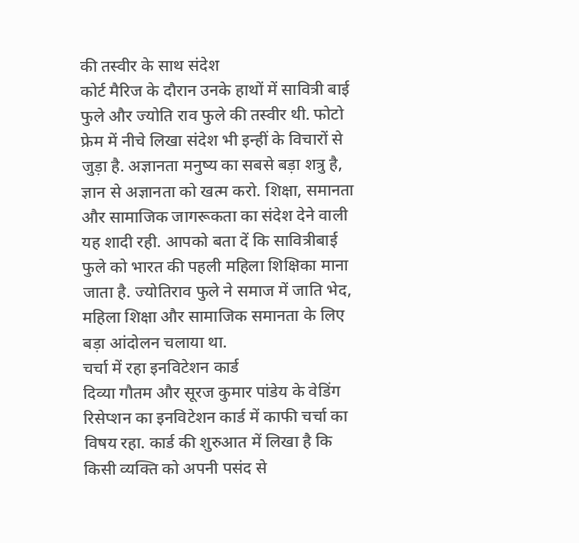की तस्वीर के साथ संदेश
कोर्ट मैरिज के दौरान उनके हाथों में सावित्री बाई फुले और ज्योति राव फुले की तस्वीर थी. फोटो फ्रेम में नीचे लिखा संदेश भी इन्हीं के विचारों से जुड़ा है. अज्ञानता मनुष्य का सबसे बड़ा शत्रु है, ज्ञान से अज्ञानता को खत्म करो. शिक्षा, समानता और सामाजिक जागरूकता का संदेश देने वाली यह शादी रही. आपको बता दें कि सावित्रीबाई फुले को भारत की पहली महिला शिक्षिका माना जाता है. ज्योतिराव फुले ने समाज में जाति भेद, महिला शिक्षा और सामाजिक समानता के लिए बड़ा आंदोलन चलाया था.
चर्चा में रहा इनविटेशन कार्ड
दिव्या गौतम और सूरज कुमार पांडेय के वेडिंग रिसेप्शन का इनविटेशन कार्ड में काफी चर्चा का विषय रहा. कार्ड की शुरुआत में लिखा है कि किसी व्यक्ति को अपनी पसंद से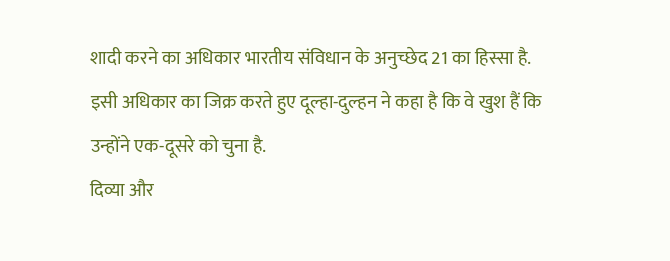शादी करने का अधिकार भारतीय संविधान के अनुच्छेद 21 का हिस्सा है. इसी अधिकार का जिक्र करते हुए दूल्हा-दुल्हन ने कहा है कि वे खुश हैं कि उन्होंने एक-दूसरे को चुना है.
दिव्या और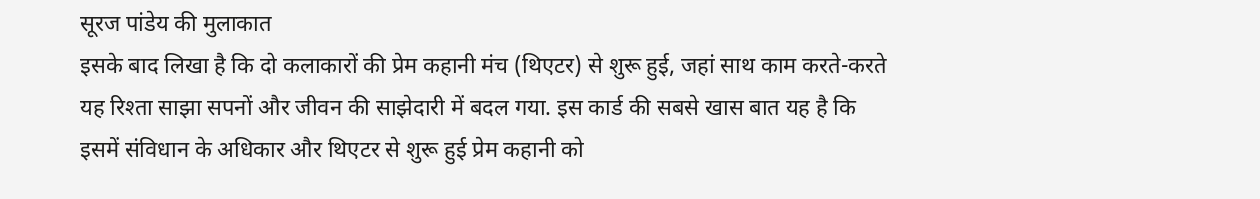सूरज पांडेय की मुलाकात
इसके बाद लिखा है कि दो कलाकारों की प्रेम कहानी मंच (थिएटर) से शुरू हुई, जहां साथ काम करते-करते यह रिश्ता साझा सपनों और जीवन की साझेदारी में बदल गया. इस कार्ड की सबसे खास बात यह है कि इसमें संविधान के अधिकार और थिएटर से शुरू हुई प्रेम कहानी को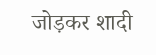जोड़कर शादी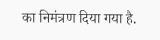का निमंत्रण दिया गया है.